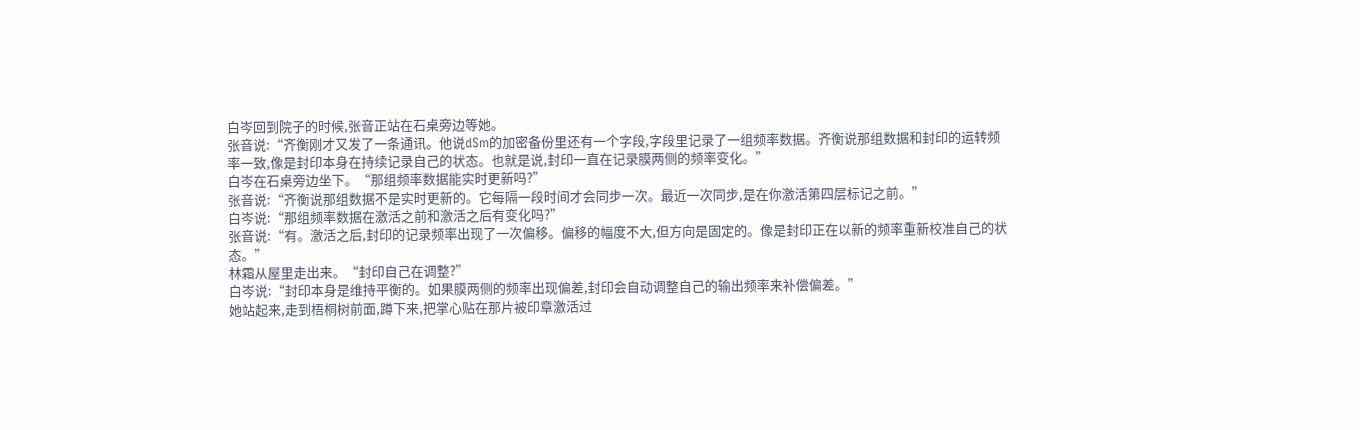白岑回到院子的时候,张音正站在石桌旁边等她。
张音说:“齐衡刚才又发了一条通讯。他说dSm的加密备份里还有一个字段,字段里记录了一组频率数据。齐衡说那组数据和封印的运转频率一致,像是封印本身在持续记录自己的状态。也就是说,封印一直在记录膜两侧的频率变化。”
白岑在石桌旁边坐下。“那组频率数据能实时更新吗?”
张音说:“齐衡说那组数据不是实时更新的。它每隔一段时间才会同步一次。最近一次同步,是在你激活第四层标记之前。”
白岑说:“那组频率数据在激活之前和激活之后有变化吗?”
张音说:“有。激活之后,封印的记录频率出现了一次偏移。偏移的幅度不大,但方向是固定的。像是封印正在以新的频率重新校准自己的状态。”
林霜从屋里走出来。“封印自己在调整?”
白岑说:“封印本身是维持平衡的。如果膜两侧的频率出现偏差,封印会自动调整自己的输出频率来补偿偏差。”
她站起来,走到梧桐树前面,蹲下来,把掌心贴在那片被印章激活过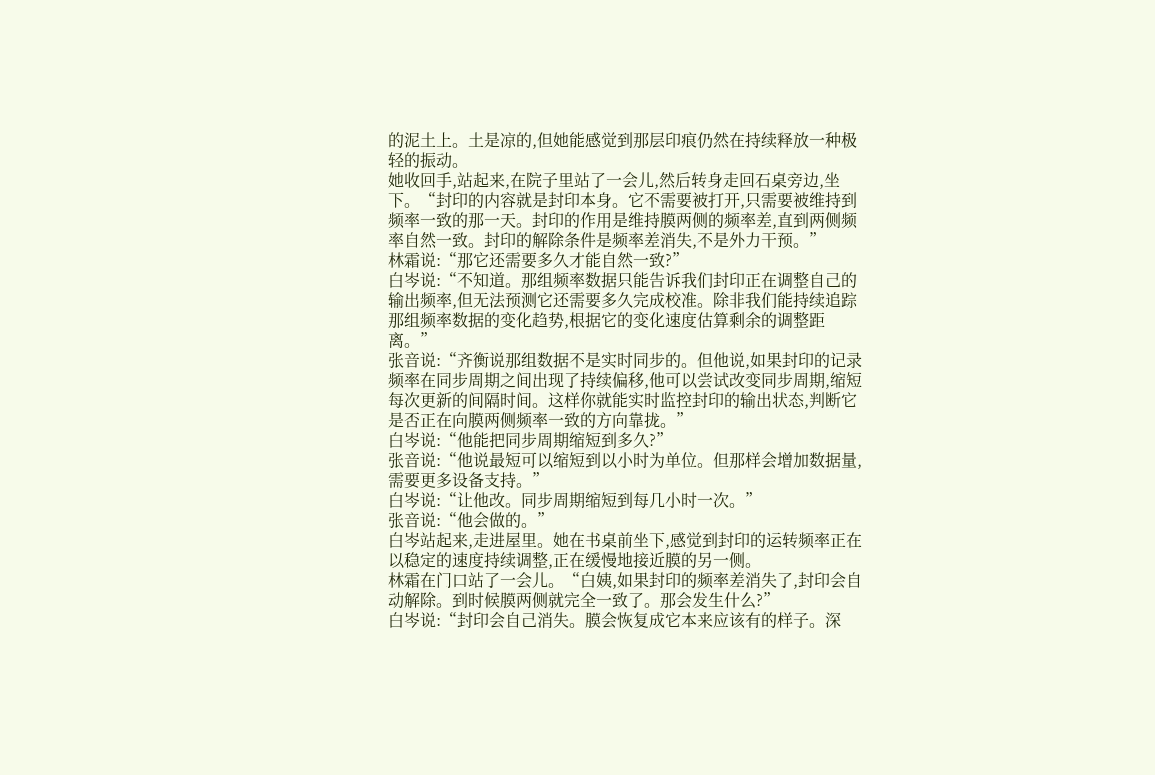的泥土上。土是凉的,但她能感觉到那层印痕仍然在持续释放一种极轻的振动。
她收回手,站起来,在院子里站了一会儿,然后转身走回石桌旁边,坐下。“封印的内容就是封印本身。它不需要被打开,只需要被维持到频率一致的那一天。封印的作用是维持膜两侧的频率差,直到两侧频率自然一致。封印的解除条件是频率差消失,不是外力干预。”
林霜说:“那它还需要多久才能自然一致?”
白岑说:“不知道。那组频率数据只能告诉我们封印正在调整自己的输出频率,但无法预测它还需要多久完成校准。除非我们能持续追踪那组频率数据的变化趋势,根据它的变化速度估算剩余的调整距离。”
张音说:“齐衡说那组数据不是实时同步的。但他说,如果封印的记录频率在同步周期之间出现了持续偏移,他可以尝试改变同步周期,缩短每次更新的间隔时间。这样你就能实时监控封印的输出状态,判断它是否正在向膜两侧频率一致的方向靠拢。”
白岑说:“他能把同步周期缩短到多久?”
张音说:“他说最短可以缩短到以小时为单位。但那样会增加数据量,需要更多设备支持。”
白岑说:“让他改。同步周期缩短到每几小时一次。”
张音说:“他会做的。”
白岑站起来,走进屋里。她在书桌前坐下,感觉到封印的运转频率正在以稳定的速度持续调整,正在缓慢地接近膜的另一侧。
林霜在门口站了一会儿。“白姨,如果封印的频率差消失了,封印会自动解除。到时候膜两侧就完全一致了。那会发生什么?”
白岑说:“封印会自己消失。膜会恢复成它本来应该有的样子。深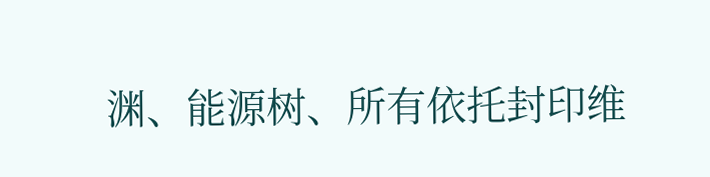渊、能源树、所有依托封印维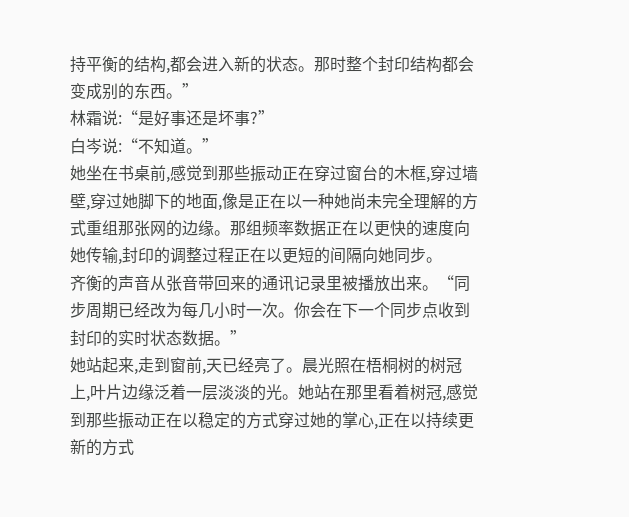持平衡的结构,都会进入新的状态。那时整个封印结构都会变成别的东西。”
林霜说:“是好事还是坏事?”
白岑说:“不知道。”
她坐在书桌前,感觉到那些振动正在穿过窗台的木框,穿过墙壁,穿过她脚下的地面,像是正在以一种她尚未完全理解的方式重组那张网的边缘。那组频率数据正在以更快的速度向她传输,封印的调整过程正在以更短的间隔向她同步。
齐衡的声音从张音带回来的通讯记录里被播放出来。“同步周期已经改为每几小时一次。你会在下一个同步点收到封印的实时状态数据。”
她站起来,走到窗前,天已经亮了。晨光照在梧桐树的树冠上,叶片边缘泛着一层淡淡的光。她站在那里看着树冠,感觉到那些振动正在以稳定的方式穿过她的掌心,正在以持续更新的方式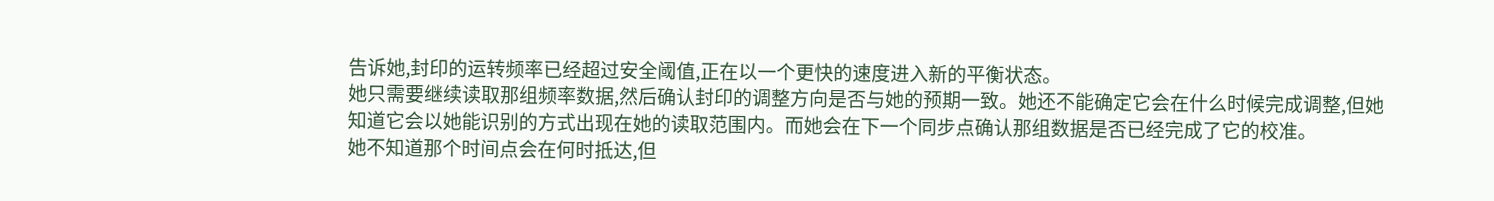告诉她,封印的运转频率已经超过安全阈值,正在以一个更快的速度进入新的平衡状态。
她只需要继续读取那组频率数据,然后确认封印的调整方向是否与她的预期一致。她还不能确定它会在什么时候完成调整,但她知道它会以她能识别的方式出现在她的读取范围内。而她会在下一个同步点确认那组数据是否已经完成了它的校准。
她不知道那个时间点会在何时抵达,但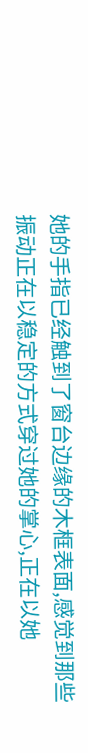她的手指已经触到了窗台边缘的木框表面,感觉到那些振动正在以稳定的方式穿过她的掌心,正在以她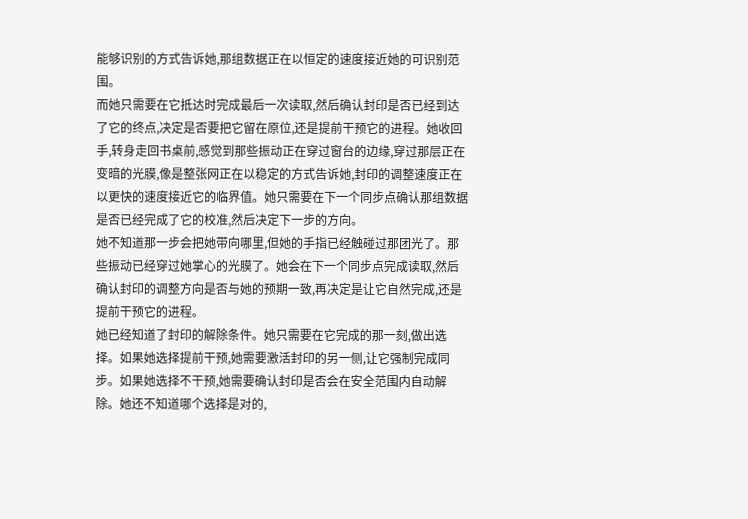能够识别的方式告诉她,那组数据正在以恒定的速度接近她的可识别范围。
而她只需要在它抵达时完成最后一次读取,然后确认封印是否已经到达了它的终点,决定是否要把它留在原位,还是提前干预它的进程。她收回手,转身走回书桌前,感觉到那些振动正在穿过窗台的边缘,穿过那层正在变暗的光膜,像是整张网正在以稳定的方式告诉她,封印的调整速度正在以更快的速度接近它的临界值。她只需要在下一个同步点确认那组数据是否已经完成了它的校准,然后决定下一步的方向。
她不知道那一步会把她带向哪里,但她的手指已经触碰过那团光了。那些振动已经穿过她掌心的光膜了。她会在下一个同步点完成读取,然后确认封印的调整方向是否与她的预期一致,再决定是让它自然完成,还是提前干预它的进程。
她已经知道了封印的解除条件。她只需要在它完成的那一刻,做出选择。如果她选择提前干预,她需要激活封印的另一侧,让它强制完成同步。如果她选择不干预,她需要确认封印是否会在安全范围内自动解除。她还不知道哪个选择是对的,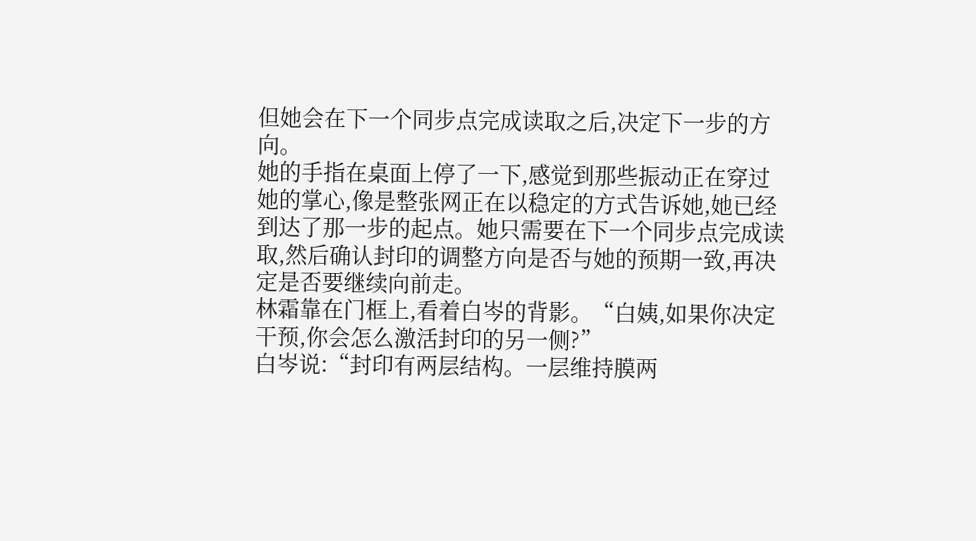但她会在下一个同步点完成读取之后,决定下一步的方向。
她的手指在桌面上停了一下,感觉到那些振动正在穿过她的掌心,像是整张网正在以稳定的方式告诉她,她已经到达了那一步的起点。她只需要在下一个同步点完成读取,然后确认封印的调整方向是否与她的预期一致,再决定是否要继续向前走。
林霜靠在门框上,看着白岑的背影。“白姨,如果你决定干预,你会怎么激活封印的另一侧?”
白岑说:“封印有两层结构。一层维持膜两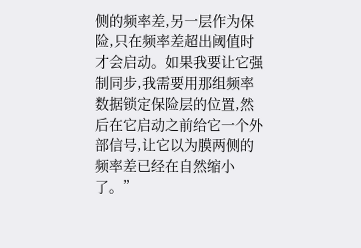侧的频率差,另一层作为保险,只在频率差超出阈值时才会启动。如果我要让它强制同步,我需要用那组频率数据锁定保险层的位置,然后在它启动之前给它一个外部信号,让它以为膜两侧的频率差已经在自然缩小了。”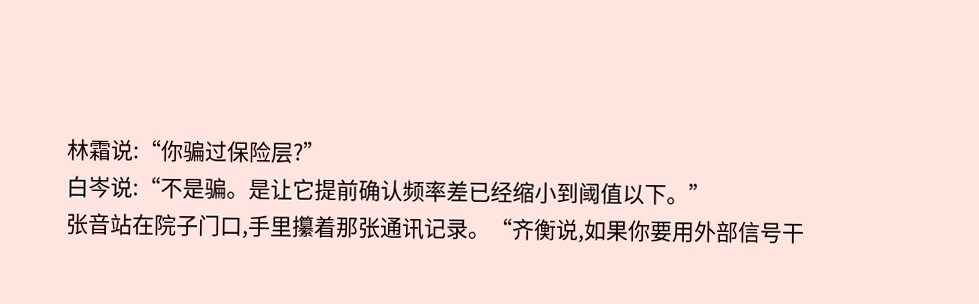林霜说:“你骗过保险层?”
白岑说:“不是骗。是让它提前确认频率差已经缩小到阈值以下。”
张音站在院子门口,手里攥着那张通讯记录。“齐衡说,如果你要用外部信号干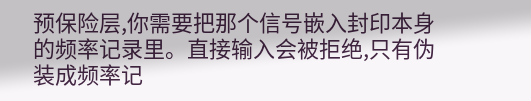预保险层,你需要把那个信号嵌入封印本身的频率记录里。直接输入会被拒绝,只有伪装成频率记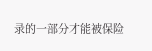录的一部分才能被保险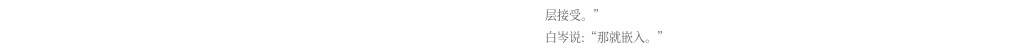层接受。”
白岑说:“那就嵌入。”